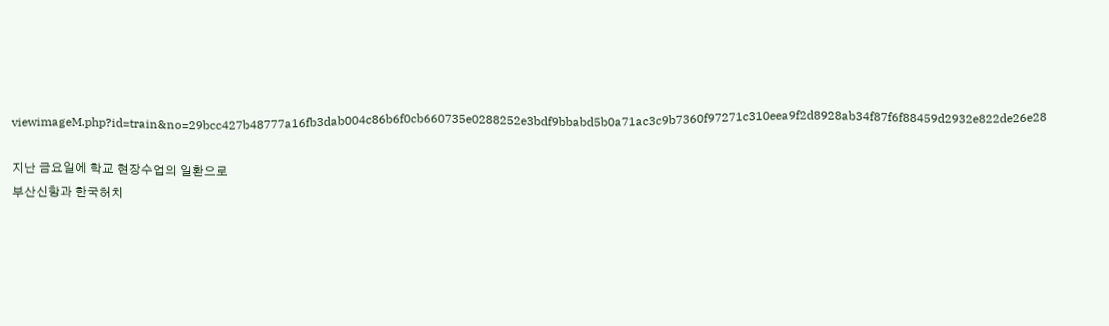viewimageM.php?id=train&no=29bcc427b48777a16fb3dab004c86b6f0cb660735e0288252e3bdf9bbabd5b0a71ac3c9b7360f97271c310eea9f2d8928ab34f87f6f88459d2932e822de26e28

지난 금요일에 학교 현장수업의 일환으로
부산신항과 한국허치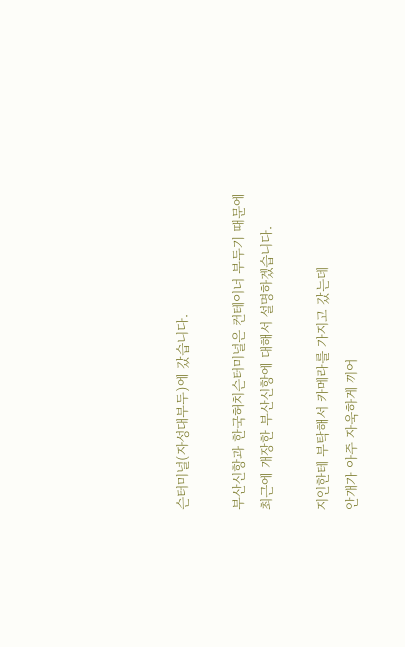슨터미널(자성대부두)에 갔습니다.

부산신항과 한국허치슨터미널은 컨테이너 부두기 때문에
최근에 개장한 부산신항에 대해서 설명하겠습니다.

지인한테 부탁해서 카메라를 가지고 갔는데
안개가 아주 자욱하게 끼어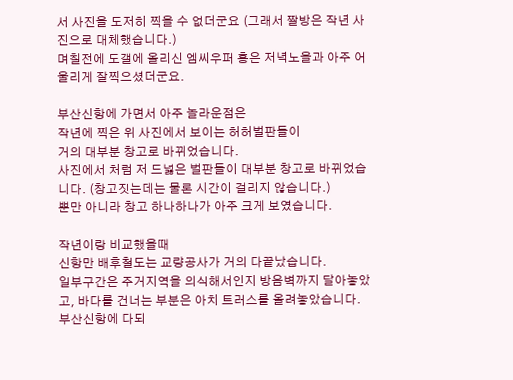서 사진을 도저히 찍을 수 없더군요 (그래서 짤방은 작년 사진으로 대체했습니다.)
며칠전에 도갤에 올리신 엠씨우퍼 횽은 저녁노을과 아주 어울리게 잘찍으셨더군요.

부산신항에 가면서 아주 놀라운점은
작년에 찍은 위 사진에서 보이는 허허벌판들이
거의 대부분 창고로 바뀌었습니다.
사진에서 처럼 저 드넗은 벌판들이 대부분 창고로 바뀌었습니다. (창고짓는데는 물론 시간이 걸리지 않습니다.)
뿐만 아니라 창고 하나하나가 아주 크게 보였습니다.

작년이랑 비교했을때
신항만 배후철도는 교량공사가 거의 다끝났습니다.
일부구간은 주거지역을 의식해서인지 방음벽까지 달아놓았고, 바다를 건너는 부분은 아치 트러스를 올려놓았습니다.
부산신항에 다되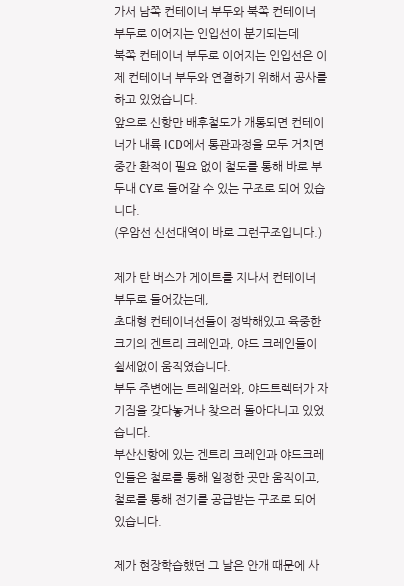가서 남쪽 컨테이너 부두와 북쪽 컨테이너 부두로 이어지는 인입선이 분기되는데
북쪽 컨테이너 부두로 이어지는 인입선은 이제 컨테이너 부두와 연결하기 위해서 공사를 하고 있었습니다.
앞으로 신항만 배후철도가 개통되면 컨테이너가 내륙 ICD에서 통관과정을 모두 거치면
중간 환적이 필요 없이 철도를 통해 바로 부두내 CY로 들어갈 수 있는 구조로 되어 있습니다.
(우암선 신선대역이 바로 그런구조입니다.)

제가 탄 버스가 게이트를 지나서 컨테이너 부두로 들어갔는데,
초대형 컨테이너선들이 정박해있고 육중한 크기의 겐트리 크레인과, 야드 크레인들이 쉴세없이 움직였습니다.
부두 주변에는 트레일러와, 야드트렉터가 자기짐을 갖다놓거나 찾으러 돌아다니고 있었습니다.
부산신항에 있는 겐트리 크레인과 야드크레인들은 철로를 통해 일정한 곳만 움직이고,
철로를 통해 전기를 공급받는 구조로 되어 있습니다.

제가 현장학습했던 그 날은 안개 때문에 사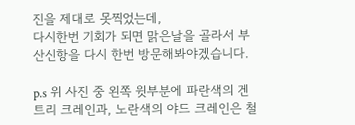진을 제대로 못찍었는데,
다시한번 기회가 되면 맑은날을 골라서 부산신항을 다시 한번 방문해봐야겠습니다.

p.s 위 사진 중 왼쪽 윗부분에 파란색의 겐트리 크레인과, 노란색의 야드 크레인은 철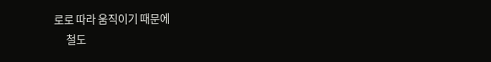로로 따라 움직이기 때문에
      철도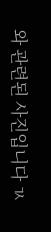와 관련된 사진입니다 ㄳ